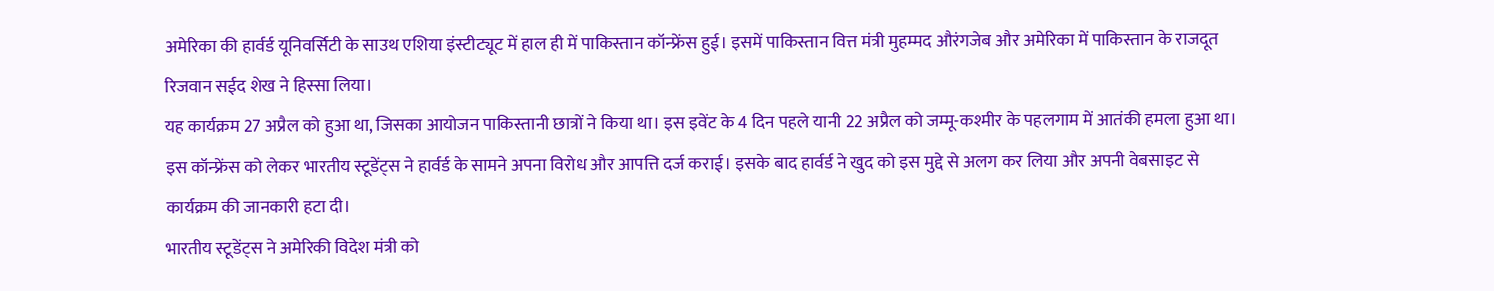अमेरिका की हार्वर्ड यूनिवर्सिटी के साउथ एशिया इंस्टीट्यूट में हाल ही में पाकिस्तान कॉन्फ्रेंस हुई। इसमें पाकिस्तान वित्त मंत्री मुहम्मद औरंगजेब और अमेरिका में पाकिस्तान के राजदूत रिजवान सईद शेख ने हिस्सा लिया।
यह कार्यक्रम 27 अप्रैल को हुआ था, जिसका आयोजन पाकिस्तानी छात्रों ने किया था। इस इवेंट के 4 दिन पहले यानी 22 अप्रैल को जम्मू-कश्मीर के पहलगाम में आतंकी हमला हुआ था।
इस कॉन्फ्रेंस को लेकर भारतीय स्टूडेंट्स ने हार्वर्ड के सामने अपना विरोध और आपत्ति दर्ज कराई। इसके बाद हार्वर्ड ने खुद को इस मुद्दे से अलग कर लिया और अपनी वेबसाइट से कार्यक्रम की जानकारी हटा दी।
भारतीय स्टूडेंट्स ने अमेरिकी विदेश मंत्री को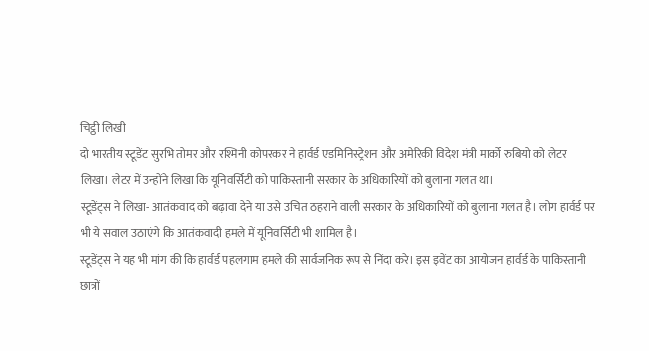चिट्ठी लिखी
दो भारतीय स्टूडेंट सुरभि तोमर और रश्मिनी कोपरकर ने हार्वर्ड एडमिनिस्ट्रेशन और अमेरिकी विदेश मंत्री मार्को रुबियो को लेटर लिखा। लेटर में उन्होंने लिखा कि यूनिवर्सिटी को पाकिस्तानी सरकार के अधिकारियों को बुलाना गलत था।
स्टूडेंट्स ने लिखा- आतंकवाद को बढ़ावा देने या उसे उचित ठहराने वाली सरकार के अधिकारियों को बुलाना गलत है। लोग हार्वर्ड पर भी ये सवाल उठाएंगे कि आतंकवादी हमले में यूनिवर्सिटी भी शामिल है।
स्टूडेंट्स ने यह भी मांग की कि हार्वर्ड पहलगाम हमले की सार्वजनिक रूप से निंदा करे। इस इवेंट का आयोजन हार्वर्ड के पाकिस्तानी छात्रों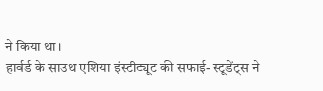ने किया था।
हार्वर्ड के साउथ एशिया इंस्टीट्यूट की सफाई- स्टूडेंट्स ने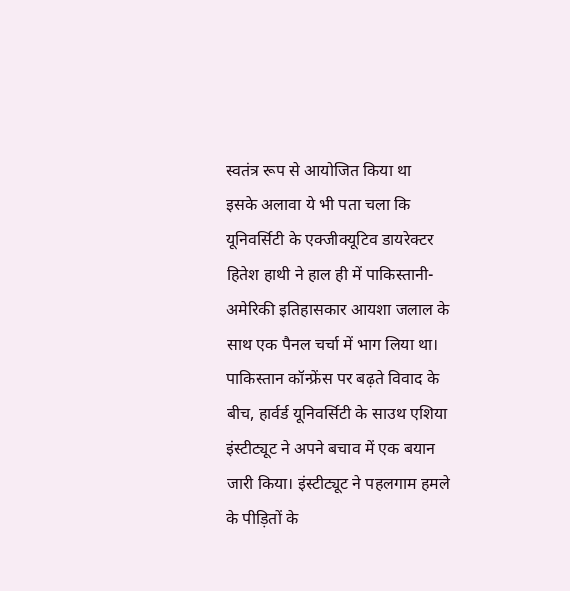स्वतंत्र रूप से आयोजित किया था
इसके अलावा ये भी पता चला कि यूनिवर्सिटी के एक्जीक्यूटिव डायरेक्टर हितेश हाथी ने हाल ही में पाकिस्तानी-अमेरिकी इतिहासकार आयशा जलाल के साथ एक पैनल चर्चा में भाग लिया था।
पाकिस्तान कॉन्फ्रेंस पर बढ़ते विवाद के बीच, हार्वर्ड यूनिवर्सिटी के साउथ एशिया इंस्टीट्यूट ने अपने बचाव में एक बयान जारी किया। इंस्टीट्यूट ने पहलगाम हमले के पीड़ितों के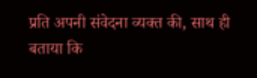प्रति अपनी संवेदना व्यक्त की, साथ ही बताया कि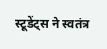स्टूडेंट्स ने स्वतंत्र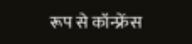रूप से कॉन्फ्रेंस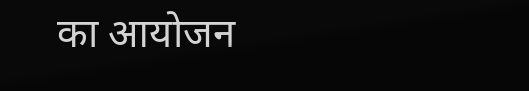का आयोजन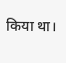किया था।